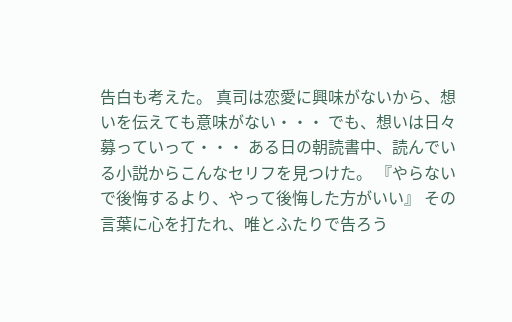告白も考えた。 真司は恋愛に興味がないから、想いを伝えても意味がない・・・ でも、想いは日々募っていって・・・ ある日の朝読書中、読んでいる小説からこんなセリフを見つけた。 『やらないで後悔するより、やって後悔した方がいい』 その言葉に心を打たれ、唯とふたりで告ろう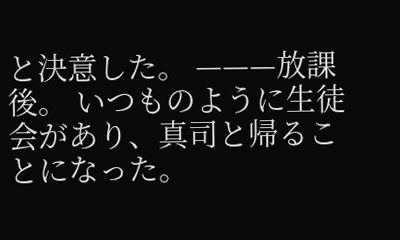と決意した。 ———放課後。 いつものように生徒会があり、真司と帰ることになった。